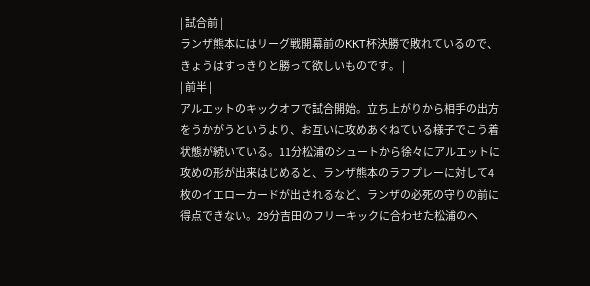| 試合前 |
ランザ熊本にはリーグ戦開幕前のKKT杯決勝で敗れているので、きょうはすっきりと勝って欲しいものです。 |
| 前半 |
アルエットのキックオフで試合開始。立ち上がりから相手の出方をうかがうというより、お互いに攻めあぐねている様子でこう着状態が続いている。11分松浦のシュートから徐々にアルエットに攻めの形が出来はじめると、ランザ熊本のラフプレーに対して4枚のイエローカードが出されるなど、ランザの必死の守りの前に得点できない。29分吉田のフリーキックに合わせた松浦のヘ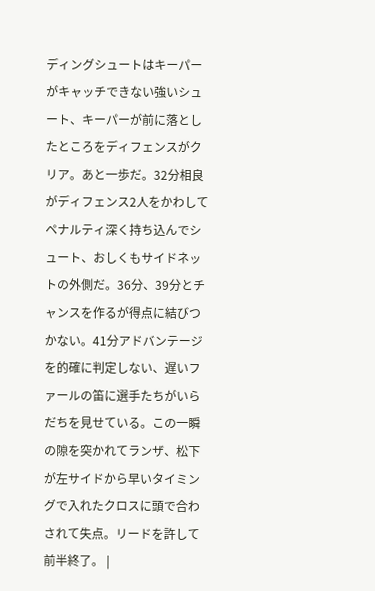ディングシュートはキーパーがキャッチできない強いシュート、キーパーが前に落としたところをディフェンスがクリア。あと一歩だ。32分相良がディフェンス2人をかわしてペナルティ深く持ち込んでシュート、おしくもサイドネットの外側だ。36分、39分とチャンスを作るが得点に結びつかない。41分アドバンテージを的確に判定しない、遅いファールの笛に選手たちがいらだちを見せている。この一瞬の隙を突かれてランザ、松下が左サイドから早いタイミングで入れたクロスに頭で合わされて失点。リードを許して前半終了。 |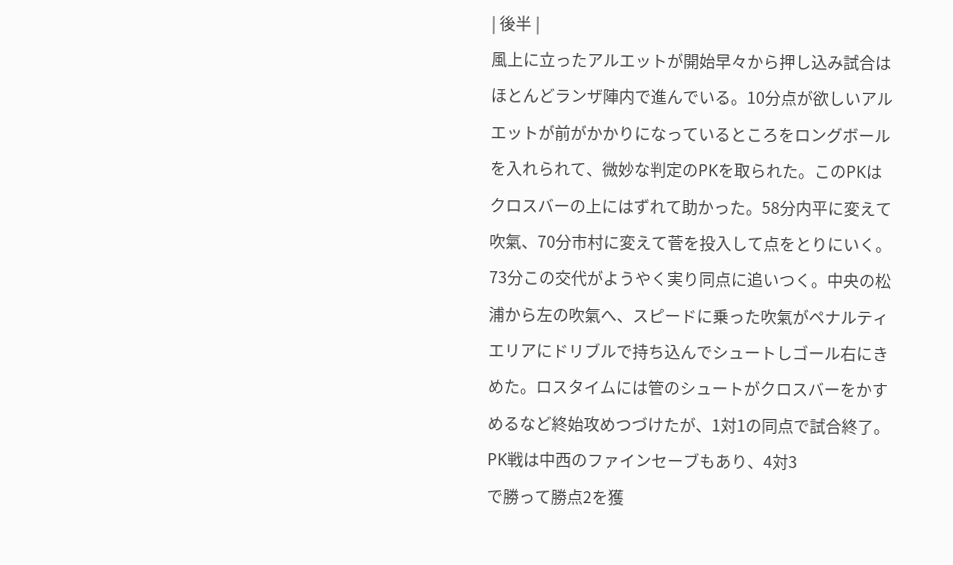| 後半 |
風上に立ったアルエットが開始早々から押し込み試合はほとんどランザ陣内で進んでいる。10分点が欲しいアルエットが前がかかりになっているところをロングボールを入れられて、微妙な判定のPKを取られた。このPKはクロスバーの上にはずれて助かった。58分内平に変えて吹氣、70分市村に変えて菅を投入して点をとりにいく。73分この交代がようやく実り同点に追いつく。中央の松浦から左の吹氣へ、スピードに乗った吹氣がペナルティエリアにドリブルで持ち込んでシュートしゴール右にきめた。ロスタイムには管のシュートがクロスバーをかすめるなど終始攻めつづけたが、1対1の同点で試合終了。PK戦は中西のファインセーブもあり、4対3
で勝って勝点2を獲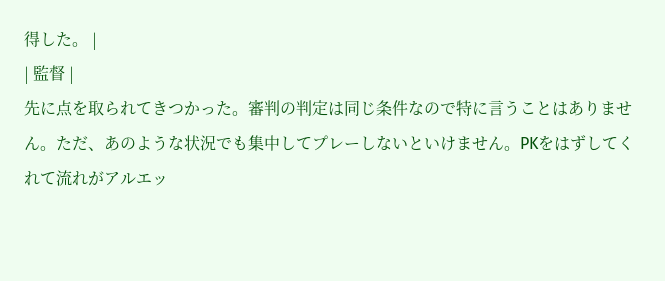得した。 |
| 監督 |
先に点を取られてきつかった。審判の判定は同じ条件なので特に言うことはありません。ただ、あのような状況でも集中してプレーしないといけません。PKをはずしてくれて流れがアルエッ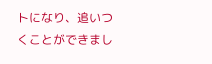トになり、追いつくことができまし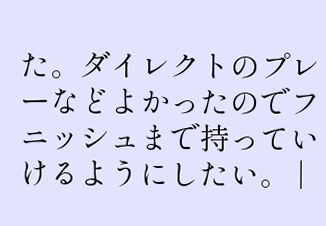た。ダイレクトのプレーなどよかったのでフニッシュまで持っていけるようにしたい。 |